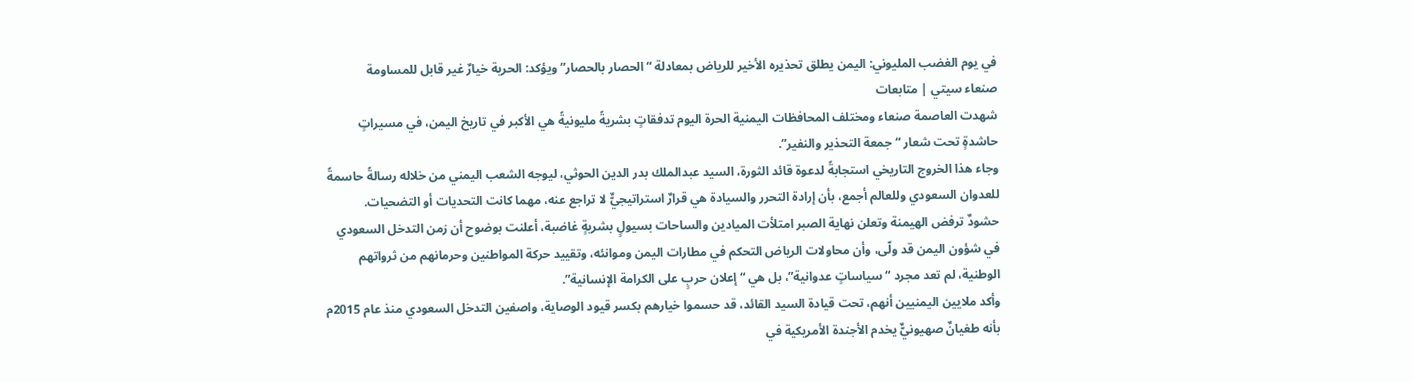في يوم الغضب المليوني: اليمن يطلق تحذيره الأخير للرياض بمعادلة “الحصار بالحصار” ويؤكد: الحرية خيارٌ غير قابل للمساومة
صنعاء سيتي | متابعات
شهدت العاصمة صنعاء ومختلف المحافظات اليمنية الحرة اليوم تدفقاتٍ بشريةً مليونيةً هي الأكبر في تاريخ اليمن، في مسيراتٍ حاشدةٍ تحت شعار “جمعة التحذير والنفير”.
وجاء هذا الخروج التاريخي استجابةً لدعوة قائد الثورة، السيد عبدالملك بدر الدين الحوثي، ليوجه الشعب اليمني من خلاله رسالةً حاسمةً للعدوان السعودي وللعالم أجمع، بأن إرادة التحرر والسيادة هي قرارٌ استراتيجيٌّ لا تراجع عنه، مهما كانت التحديات أو التضحيات.
حشودٌ ترفض الهيمنة وتعلن نهاية الصبر امتلأت الميادين والساحات بسيولٍ بشريةٍ غاضبة، أعلنت بوضوح أن زمن التدخل السعودي في شؤون اليمن قد ولّى، وأن محاولات الرياض التحكم في مطارات اليمن وموانئه، وتقييد حركة المواطنين وحرمانهم من ثرواتهم الوطنية، لم تعد مجرد “سياساتٍ عدوانية”، بل هي “إعلان حربٍ على الكرامة الإنسانية”.
وأكد ملايين اليمنيين أنهم، تحت قيادة السيد القائد، قد حسموا خيارهم بكسر قيود الوصاية، واصفين التدخل السعودي منذ عام 2015م بأنه طغيانٌ صهيونيٌّ يخدم الأجندة الأمريكية في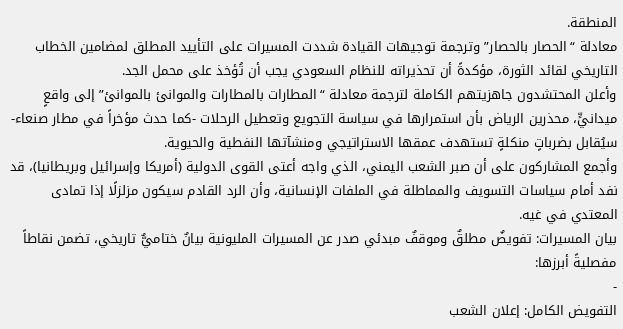المنطقة.
معادلة “الحصار بالحصار” وترجمة توجيهات القيادة شددت المسيرات على التأييد المطلق لمضامين الخطاب التاريخي لقائد الثورة، مؤكدةً أن تحذيراته للنظام السعودي يجب أن تُؤخذ على محمل الجد.
وأعلن المحتشدون جاهزيتهم الكاملة لترجمة معادلة “المطارات بالمطارات والموانئ بالموانئ” إلى واقعٍ ميدانيٍّ، محذرين الرياض بأن استمرارها في سياسة التجويع وتعطيل الرحلات -كما حدث مؤخراً في مطار صنعاء- سيُقابل بضرباتٍ منكلةٍ تستهدف عمقها الاستراتيجي ومنشآتها النفطية والحيوية.
وأجمع المشاركون على أن صبر الشعب اليمني، الذي واجه أعتى القوى الدولية (أمريكا وإسرائيل وبريطانيا)، قد نفد أمام سياسات التسويف والمماطلة في الملفات الإنسانية، وأن الرد القادم سيكون مزلزلًا إذا تمادى المعتدي في غيه.
بيان المسيرات: تفويضٌ مطلقٌ وموقفٌ مبدئي صدر عن المسيرات المليونية بيانٌ ختاميٌّ تاريخي، تضمن نقاطاً مفصليةً أبرزها:
-
التفويض الكامل: إعلان الشعب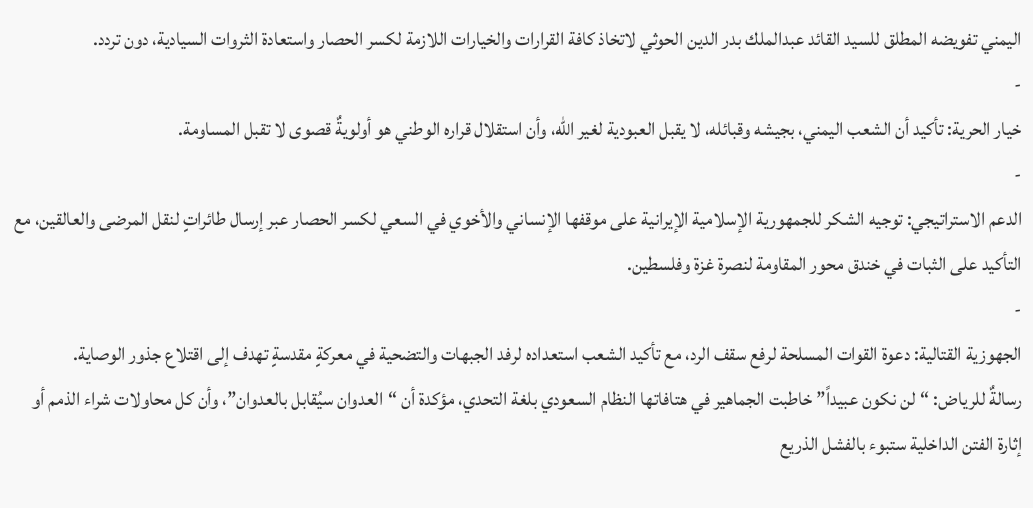اليمني تفويضه المطلق للسيد القائد عبدالملك بدر الدين الحوثي لاتخاذ كافة القرارات والخيارات اللازمة لكسر الحصار واستعادة الثروات السيادية، دون تردد.
-
خيار الحرية: تأكيد أن الشعب اليمني، بجيشه وقبائله، لا يقبل العبودية لغير الله، وأن استقلال قراره الوطني هو أولويةٌ قصوى لا تقبل المساومة.
-
الدعم الاستراتيجي: توجيه الشكر للجمهورية الإسلامية الإيرانية على موقفها الإنساني والأخوي في السعي لكسر الحصار عبر إرسال طائراتٍ لنقل المرضى والعالقين، مع التأكيد على الثبات في خندق محور المقاومة لنصرة غزة وفلسطين.
-
الجهوزية القتالية: دعوة القوات المسلحة لرفع سقف الرد، مع تأكيد الشعب استعداده لرفد الجبهات والتضحية في معركةٍ مقدسةٍ تهدف إلى اقتلاع جذور الوصاية.
رسالةٌ للرياض: “لن نكون عبيداً” خاطبت الجماهير في هتافاتها النظام السعودي بلغة التحدي، مؤكدة أن “العدوان سيُقابل بالعدوان”، وأن كل محاولات شراء الذمم أو إثارة الفتن الداخلية ستبوء بالفشل الذريع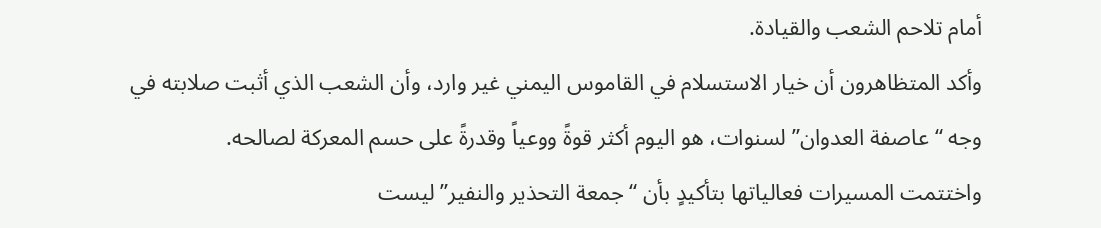أمام تلاحم الشعب والقيادة.
وأكد المتظاهرون أن خيار الاستسلام في القاموس اليمني غير وارد، وأن الشعب الذي أثبت صلابته في وجه “عاصفة العدوان” لسنوات، هو اليوم أكثر قوةً ووعياً وقدرةً على حسم المعركة لصالحه.
واختتمت المسيرات فعالياتها بتأكيدٍ بأن “جمعة التحذير والنفير” ليست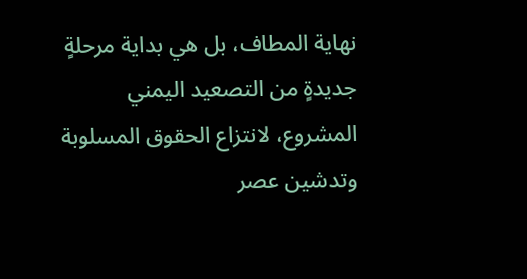نهاية المطاف، بل هي بداية مرحلةٍ جديدةٍ من التصعيد اليمني المشروع، لانتزاع الحقوق المسلوبة وتدشين عصر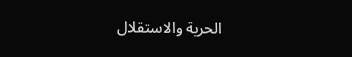الحرية والاستقلال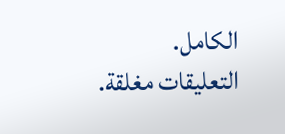الكامل.
التعليقات مغلقة.